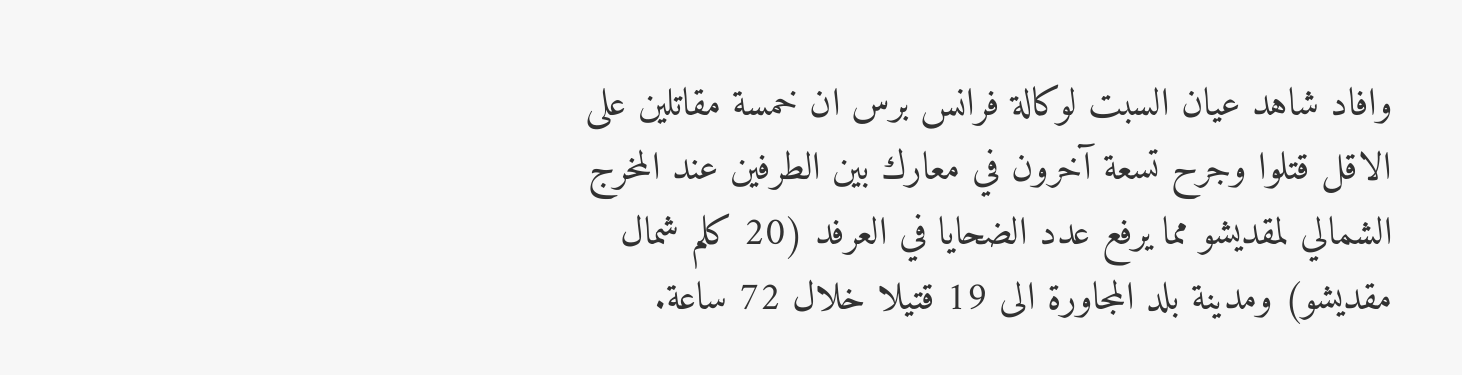وافاد شاهد عيان السبت لوكالة فرانس برس ان خمسة مقاتلين على الاقل قتلوا وجرح تسعة آخرون في معارك بين الطرفين عند المخرج الشمالي لمقديشو مما يرفع عدد الضحايا في العرفد (20 كلم شمال مقديشو) ومدينة بلد المجاورة الى 19 قتيلا خلال 72 ساعة.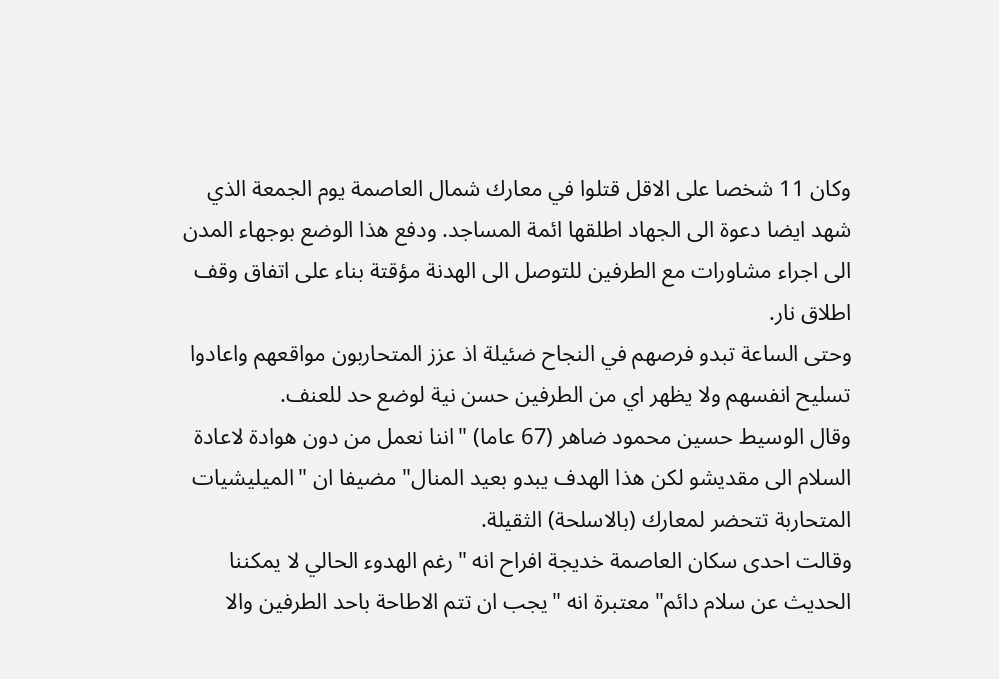وكان 11 شخصا على الاقل قتلوا في معارك شمال العاصمة يوم الجمعة الذي شهد ايضا دعوة الى الجهاد اطلقها ائمة المساجد. ودفع هذا الوضع بوجهاء المدن الى اجراء مشاورات مع الطرفين للتوصل الى الهدنة مؤقتة بناء على اتفاق وقف اطلاق نار.
وحتى الساعة تبدو فرصهم في النجاح ضئيلة اذ عزز المتحاربون مواقعهم واعادوا تسليح انفسهم ولا يظهر اي من الطرفين حسن نية لوضع حد للعنف.
وقال الوسيط حسين محمود ضاهر (67 عاما) "اننا نعمل من دون هوادة لاعادة السلام الى مقديشو لكن هذا الهدف يبدو بعيد المنال" مضيفا ان "الميليشيات المتحاربة تتحضر لمعارك (بالاسلحة) الثقيلة.
وقالت احدى سكان العاصمة خديجة افراح انه "رغم الهدوء الحالي لا يمكننا الحديث عن سلام دائم" معتبرة انه "يجب ان تتم الاطاحة باحد الطرفين والا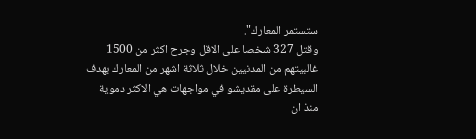ستستمر المعارك".
وقتل 327 شخصا على الاقل وجرح اكثر من 1500 غالبيتهم من المدنيين خلال ثلاثة اشهر من المعارك بهدف السيطرة على مقديشو في مواجهات هي الاكثر دموية منذ ان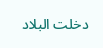دخلت البلاد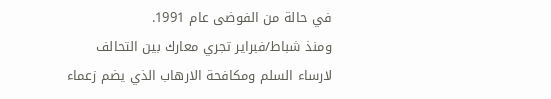في حالة من الفوضى عام 1991.
ومنذ شباط/فبراير تجري معارك بين التحالف لارساء السلم ومكافحة الارهاب الذي يضم زعماء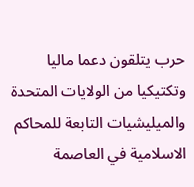حرب يتلقون دعما ماليا وتكتيكيا من الولايات المتحدة والميليشيات التابعة للمحاكم الاسلامية في العاصمة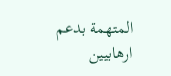المتهمة بدعم ارهابيين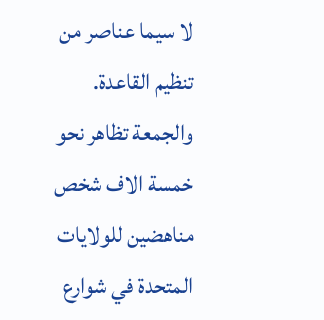لا سيما عناصر من تنظيم القاعدة.
والجمعة تظاهر نحو خمسة الاف شخص مناهضين للولايات المتحدة في شوارع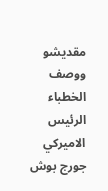مقديشو ووصف الخطباء الرئيس الاميركي جورج بوش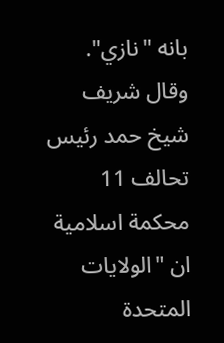بانه "نازي". وقال شريف شيخ حمد رئيس تحالف 11 محكمة اسلامية ان "الولايات المتحدة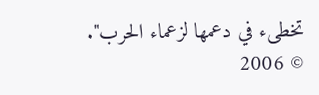تخطىء في دعمها لزعماء الحرب".
© 2006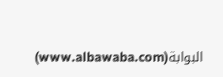البوابة(www.albawaba.com)